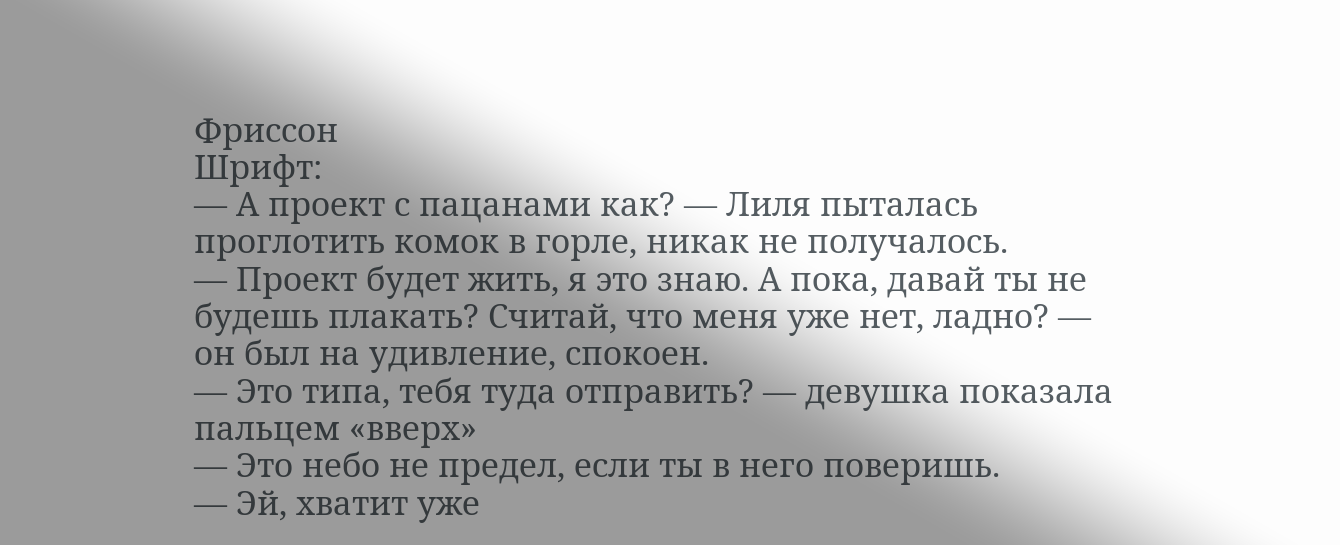Фриссон
Шрифт:
— А проект с пацанами как? — Лиля пыталась проглотить комок в горле, никак не получалось.
— Проект будет жить, я это знаю. А пока, давай ты не будешь плакать? Считай, что меня уже нет, ладно? — он был на удивление, спокоен.
— Это типа, тебя туда отправить? — девушка показала пальцем «вверх»
— Это небо не предел, если ты в него поверишь.
— Эй, хватит уже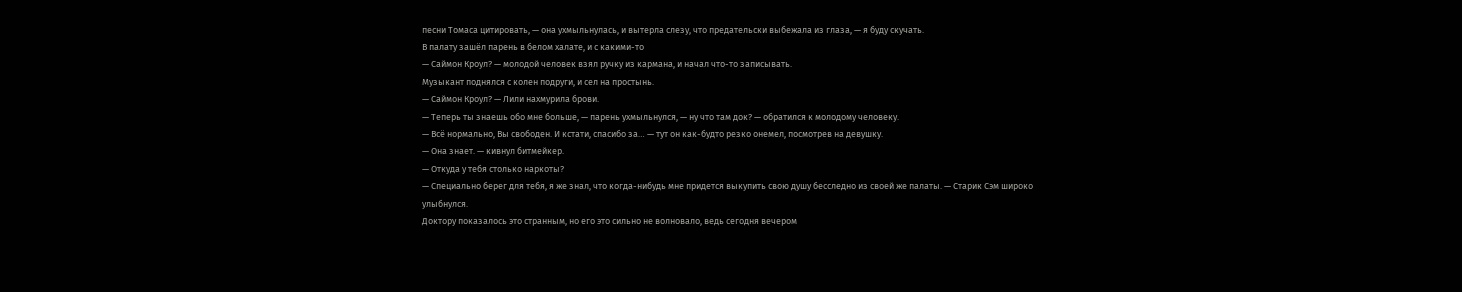песни Томаса цитировать, — она ухмыльнулась, и вытерла слезу, что предательски выбежала из глаза, — я буду скучать.
В палату зашёл парень в белом халате, и с какими-то
— Саймон Кроул? — молодой человек взял ручку из кармана, и начал что-то записывать.
Музыкант поднялся с колен подруги, и сел на простынь.
— Саймон Кроул? — Лили нахмурила брови.
— Теперь ты знаешь обо мне больше, — парень ухмыльнулся, — ну что там док? — обратился к молодому человеку.
— Всё нормально, Вы свободен. И кстати, спасибо за… — тут он как-будто резко онемел, посмотрев на девушку.
— Она знает. — кивнул битмейкер.
— Откуда у тебя столько наркоты?
— Специально берег для тебя, я же знал, что когда-нибудь мне придется выкупить свою душу бесследно из своей же палаты. — Старик Сэм широко улыбнулся.
Доктору показалось это странным, но его это сильно не волновало, ведь сегодня вечером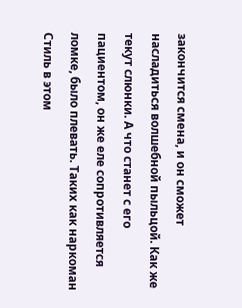закончится смена, и он сможет насладиться волшебной пыльцой. Как же текут слюнки. А что станет с его пациентом, он же еле сопротивляется ломке, было плевать. Таких как наркоман Стиль в этом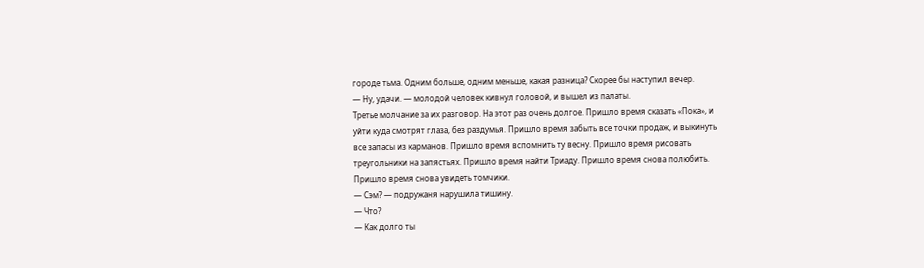городе тьма. Одним больше, одним меньше, какая разница? Скорее бы наступил вечер.
— Ну, удачи. — молодой человек кивнул головой, и вышел из палаты.
Третье молчание за их разговор. На этот раз очень долгое. Пришло время сказать «Пока», и уйти куда смотрят глаза, без раздумья. Пришло время забыть все точки продаж, и выкинуть все запасы из карманов. Пришло время вспомнить ту весну. Пришло время рисовать треугольники на запястьях. Пришло время найти Триаду. Пришло время снова полюбить. Пришло время снова увидеть томчики.
— Сэм? — подружаня нарушила тишину.
— Что?
— Как долго ты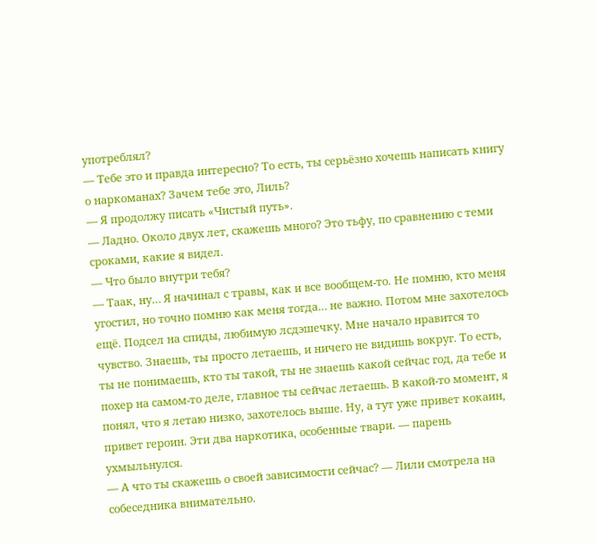употреблял?
— Тебе это и правда интересно? То есть, ты серьёзно хочешь написать книгу о наркоманах? Зачем тебе это, Лиль?
— Я продолжу писать «Чистый путь».
— Ладно. Около двух лет, скажешь много? Это тьфу, по сравнению с теми сроками, какие я видел.
— Что было внутри тебя?
— Таак, ну… Я начинал с травы, как и все вообщем-то. Не помню, кто меня угостил, но точно помню как меня тогда… не важно. Потом мне захотелось ещё. Подсел на спиды, любимую лсдэшечку. Мне начало нравится то чувство. Знаешь, ты просто летаешь, и ничего не видишь вокруг. То есть, ты не понимаешь, кто ты такой, ты не знаешь какой сейчас год, да тебе и похер на самом-то деле, главное ты сейчас летаешь. В какой-то момент, я понял, что я летаю низко, захотелось выше. Ну, а тут уже привет кокаин, привет героин. Эти два наркотика, особенные твари. — парень ухмыльнулся.
— А что ты скажешь о своей зависимости сейчас? — Лили смотрела на собеседника внимательно.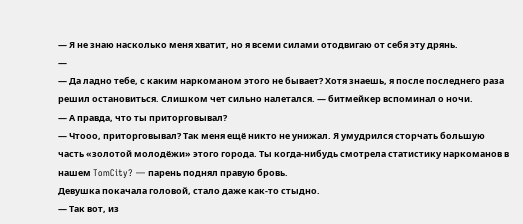— Я не знаю насколько меня хватит, но я всеми силами отодвигаю от себя эту дрянь.
—
— Да ладно тебе, с каким наркоманом этого не бывает? Хотя знаешь, я после последнего раза решил остановиться. Слишком чет сильно налетался. — битмейкер вспоминал о ночи.
— А правда, что ты приторговывал?
— Чтооо, приторговывал? Так меня ещё никто не унижал. Я умудрился сторчать большую часть «золотой молодёжи» этого города. Ты когда-нибудь смотрела статистику наркоманов в нашем TomCity? — парень поднял правую бровь.
Девушка покачала головой, стало даже как-то стыдно.
— Так вот, из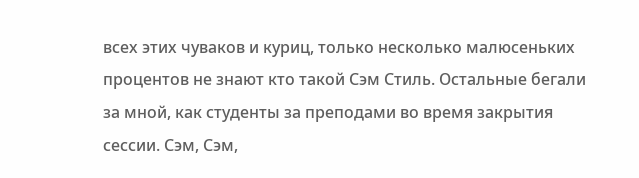всех этих чуваков и куриц, только несколько малюсеньких процентов не знают кто такой Сэм Стиль. Остальные бегали за мной, как студенты за преподами во время закрытия сессии. Сэм, Сэм,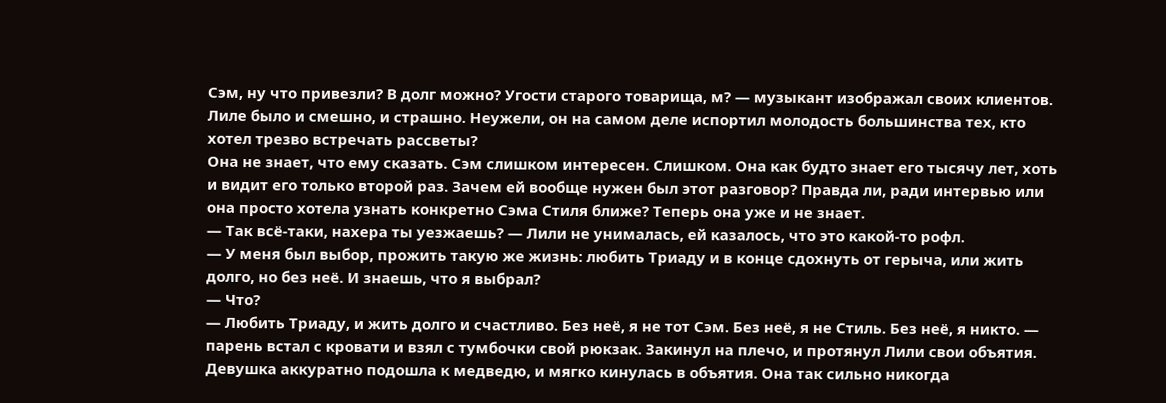Сэм, ну что привезли? В долг можно? Угости старого товарища, м? — музыкант изображал своих клиентов.
Лиле было и смешно, и страшно. Неужели, он на самом деле испортил молодость большинства тех, кто хотел трезво встречать рассветы?
Она не знает, что ему сказать. Сэм слишком интересен. Слишком. Она как будто знает его тысячу лет, хоть и видит его только второй раз. Зачем ей вообще нужен был этот разговор? Правда ли, ради интервью или она просто хотела узнать конкретно Сэма Стиля ближе? Теперь она уже и не знает.
— Так всё-таки, нахера ты уезжаешь? — Лили не унималась, ей казалось, что это какой-то рофл.
— У меня был выбор, прожить такую же жизнь: любить Триаду и в конце сдохнуть от герыча, или жить долго, но без неё. И знаешь, что я выбрал?
— Что?
— Любить Триаду, и жить долго и счастливо. Без неё, я не тот Сэм. Без неё, я не Стиль. Без неё, я никто. — парень встал с кровати и взял с тумбочки свой рюкзак. Закинул на плечо, и протянул Лили свои объятия.
Девушка аккуратно подошла к медведю, и мягко кинулась в объятия. Она так сильно никогда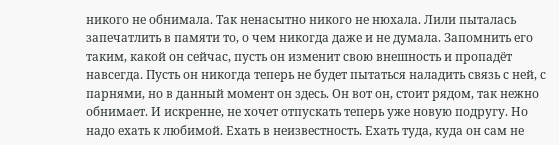никого не обнимала. Так ненасытно никого не нюхала. Лили пыталась запечатлить в памяти то, о чем никогда даже и не думала. Запомнить его таким, какой он сейчас, пусть он изменит свою внешность и пропадёт навсегда. Пусть он никогда теперь не будет пытаться наладить связь с ней, с парнями, но в данный момент он здесь. Он вот он, стоит рядом, так нежно обнимает. И искренне, не хочет отпускать теперь уже новую подругу. Но надо ехать к любимой. Ехать в неизвестность. Ехать туда, куда он сам не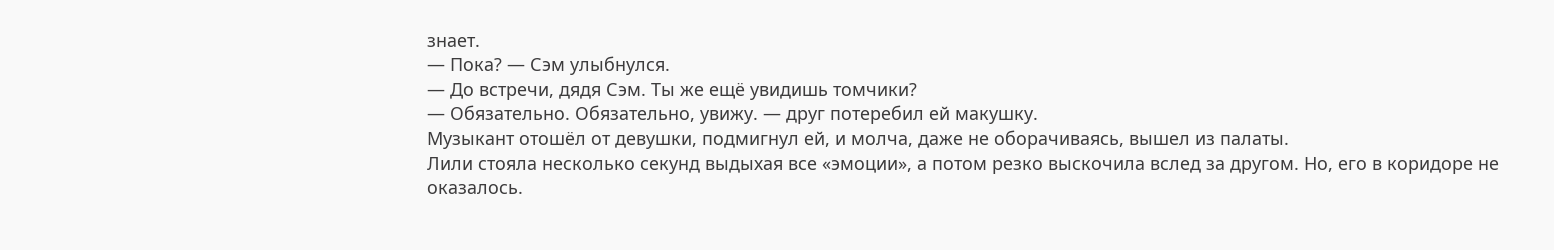знает.
— Пока? — Сэм улыбнулся.
— До встречи, дядя Сэм. Ты же ещё увидишь томчики?
— Обязательно. Обязательно, увижу. — друг потеребил ей макушку.
Музыкант отошёл от девушки, подмигнул ей, и молча, даже не оборачиваясь, вышел из палаты.
Лили стояла несколько секунд выдыхая все «эмоции», а потом резко выскочила вслед за другом. Но, его в коридоре не оказалось.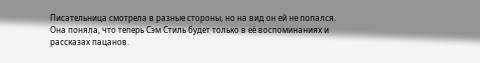Писательница смотрела в разные стороны, но на вид он ей не попался. Она поняла, что теперь Сэм Стиль будет только в её воспоминаниях и рассказах пацанов.